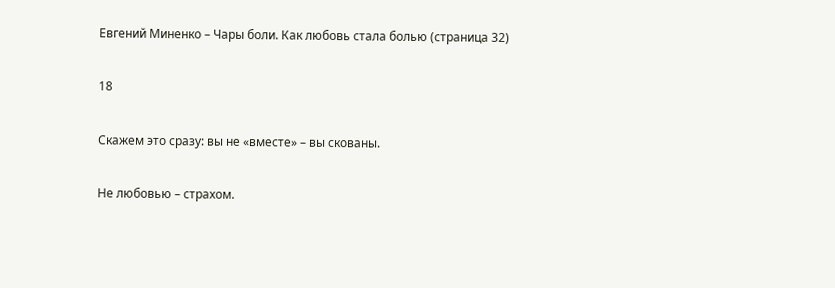Евгений Миненко – Чары боли. Как любовь стала болью (страница 32)

18

Скажем это сразу: вы не «вместе» – вы скованы.

Не любовью – страхом.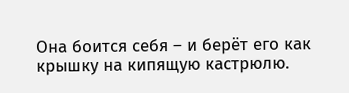Она боится себя – и берёт его как крышку на кипящую кастрюлю.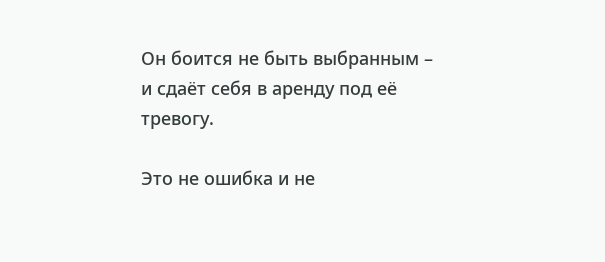Он боится не быть выбранным – и сдаёт себя в аренду под её тревогу.

Это не ошибка и не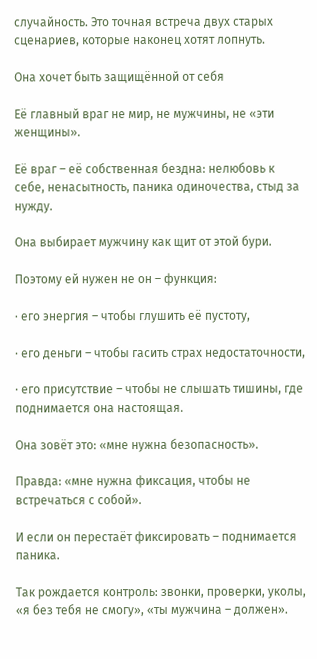случайность. Это точная встреча двух старых сценариев, которые наконец хотят лопнуть.

Она хочет быть защищённой от себя

Её главный враг не мир, не мужчины, не «эти женщины».

Её враг – её собственная бездна: нелюбовь к себе, ненасытность, паника одиночества, стыд за нужду.

Она выбирает мужчину как щит от этой бури.

Поэтому ей нужен не он – функция:

· его энергия – чтобы глушить её пустоту,

· его деньги – чтобы гасить страх недостаточности,

· его присутствие – чтобы не слышать тишины, где поднимается она настоящая.

Она зовёт это: «мне нужна безопасность».

Правда: «мне нужна фиксация, чтобы не встречаться с собой».

И если он перестаёт фиксировать – поднимается паника.

Так рождается контроль: звонки, проверки, уколы, «я без тебя не смогу», «ты мужчина – должен».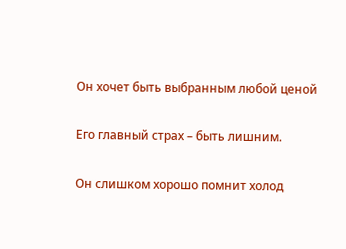Он хочет быть выбранным любой ценой

Его главный страх – быть лишним.

Он слишком хорошо помнит холод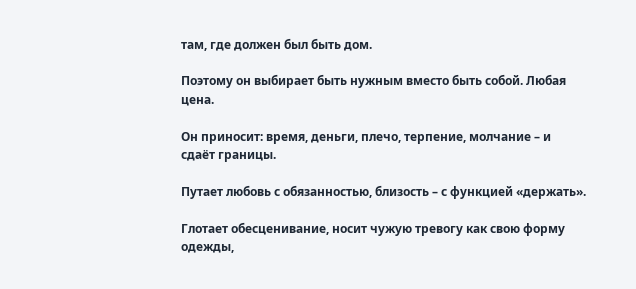там, где должен был быть дом.

Поэтому он выбирает быть нужным вместо быть собой. Любая цена.

Он приносит: время, деньги, плечо, терпение, молчание – и сдаёт границы.

Путает любовь с обязанностью, близость – с функцией «держать».

Глотает обесценивание, носит чужую тревогу как свою форму одежды,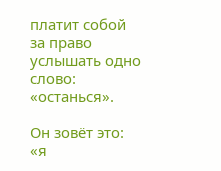платит собой за право услышать одно слово: «останься».

Он зовёт это: «я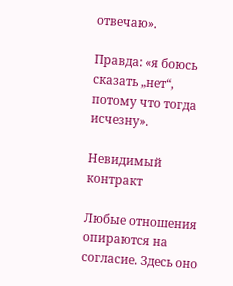отвечаю».

Правда: «я боюсь сказать „нет“, потому что тогда исчезну».

Невидимый контракт

Любые отношения опираются на согласие. Здесь оно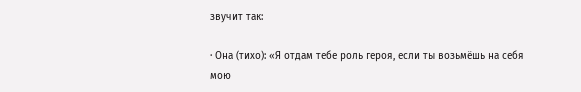звучит так:

· Она (тихо): «Я отдам тебе роль героя, если ты возьмёшь на себя мою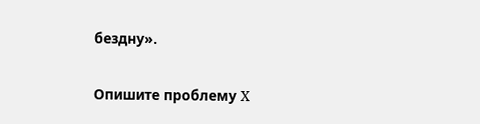бездну».

Опишите проблему X